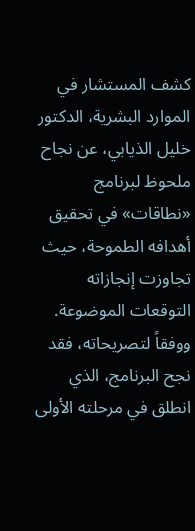كشف المستشار في الموارد البشرية، الدكتور خليل الذيابي، عن نجاح ملحوظ لبرنامج «نطاقات» في تحقيق أهدافه الطموحة، حيث تجاوزت إنجازاته التوقعات الموضوعة. ووفقاً لتصريحاته، فقد نجح البرنامج، الذي انطلق في مرحلته الأولى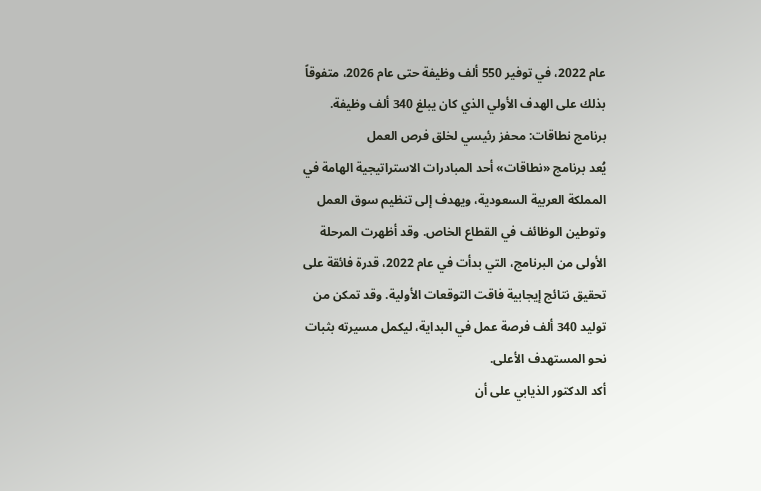عام 2022، في توفير 550 ألف وظيفة حتى عام 2026، متفوقاً بذلك على الهدف الأولي الذي كان يبلغ 340 ألف وظيفة.
برنامج نطاقات: محفز رئيسي لخلق فرص العمل
يُعد برنامج «نطاقات» أحد المبادرات الاستراتيجية الهامة في المملكة العربية السعودية، ويهدف إلى تنظيم سوق العمل وتوطين الوظائف في القطاع الخاص. وقد أظهرت المرحلة الأولى من البرنامج، التي بدأت في عام 2022، قدرة فائقة على تحقيق نتائج إيجابية فاقت التوقعات الأولية. وقد تمكن من توليد 340 ألف فرصة عمل في البداية، ليكمل مسيرته بثبات نحو المستهدف الأعلى.
أكد الدكتور الذيابي على أن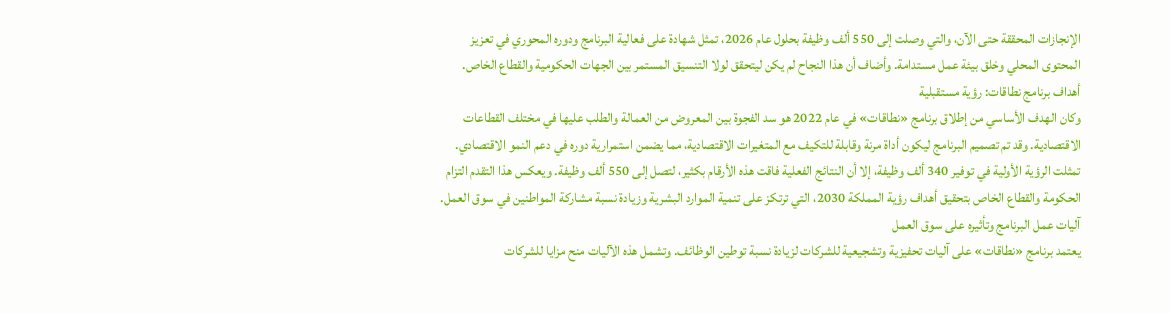الإنجازات المحققة حتى الآن، والتي وصلت إلى 550 ألف وظيفة بحلول عام 2026، تمثل شهادة على فعالية البرنامج ودوره المحوري في تعزيز المحتوى المحلي وخلق بيئة عمل مستدامة. وأضاف أن هذا النجاح لم يكن ليتحقق لولا التنسيق المستمر بين الجهات الحكومية والقطاع الخاص.
أهداف برنامج نطاقات: رؤية مستقبلية
وكان الهدف الأساسي من إطلاق برنامج «نطاقات» في عام 2022 هو سد الفجوة بين المعروض من العمالة والطلب عليها في مختلف القطاعات الاقتصادية. وقد تم تصميم البرنامج ليكون أداة مرنة وقابلة للتكيف مع المتغيرات الاقتصادية، مما يضمن استمرارية دوره في دعم النمو الاقتصادي.
تمثلت الرؤية الأولية في توفير 340 ألف وظيفة، إلا أن النتائج الفعلية فاقت هذه الأرقام بكثير، لتصل إلى 550 ألف وظيفة. ويعكس هذا التقدم التزام الحكومة والقطاع الخاص بتحقيق أهداف رؤية المملكة 2030، التي ترتكز على تنمية الموارد البشرية وزيادة نسبة مشاركة المواطنين في سوق العمل.
آليات عمل البرنامج وتأثيره على سوق العمل
يعتمد برنامج «نطاقات» على آليات تحفيزية وتشجيعية للشركات لزيادة نسبة توطين الوظائف. وتشمل هذه الآليات منح مزايا للشركات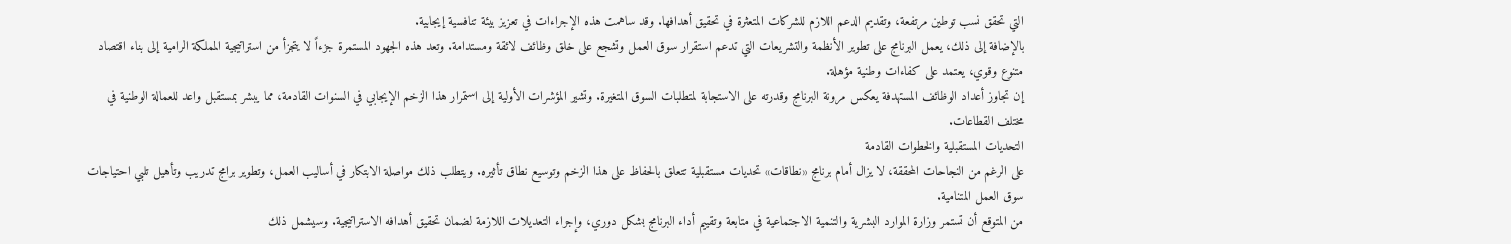التي تحقق نسب توطين مرتفعة، وتقديم الدعم اللازم للشركات المتعثرة في تحقيق أهدافها. وقد ساهمت هذه الإجراءات في تعزيز بيئة تنافسية إيجابية.
بالإضافة إلى ذلك، يعمل البرنامج على تطوير الأنظمة والتشريعات التي تدعم استقرار سوق العمل وتشجع على خلق وظائف لائقة ومستدامة. وتعد هذه الجهود المستمرة جزءاً لا يتجزأ من استراتيجية المملكة الرامية إلى بناء اقتصاد متنوع وقوي، يعتمد على كفاءات وطنية مؤهلة.
إن تجاوز أعداد الوظائف المستهدفة يعكس مرونة البرنامج وقدرته على الاستجابة لمتطلبات السوق المتغيرة. وتشير المؤشرات الأولية إلى استمرار هذا الزخم الإيجابي في السنوات القادمة، مما يبشر بمستقبل واعد للعمالة الوطنية في مختلف القطاعات.
التحديات المستقبلية والخطوات القادمة
على الرغم من النجاحات المحققة، لا يزال أمام برنامج «نطاقات» تحديات مستقبلية تتعلق بالحفاظ على هذا الزخم وتوسيع نطاق تأثيره. ويتطلب ذلك مواصلة الابتكار في أساليب العمل، وتطوير برامج تدريب وتأهيل تلبي احتياجات سوق العمل المتنامية.
من المتوقع أن تستمر وزارة الموارد البشرية والتنمية الاجتماعية في متابعة وتقييم أداء البرنامج بشكل دوري، وإجراء التعديلات اللازمة لضمان تحقيق أهدافه الاستراتيجية. وسيشمل ذلك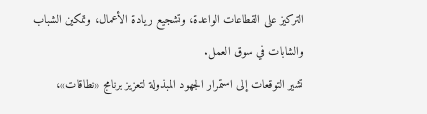التركيز على القطاعات الواعدة، وتشجيع ريادة الأعمال، وتمكين الشباب والشابات في سوق العمل.
تشير التوقعات إلى استمرار الجهود المبذولة لتعزيز برنامج «نطاقات»،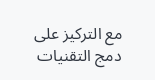مع التركيز على دمج التقنيات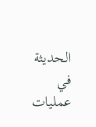الحديثة في عمليات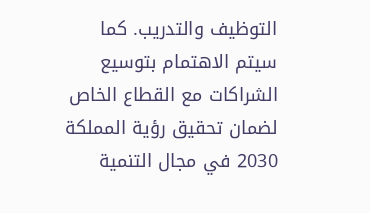التوظيف والتدريب. كما سيتم الاهتمام بتوسيع الشراكات مع القطاع الخاص لضمان تحقيق رؤية المملكة 2030 في مجال التنمية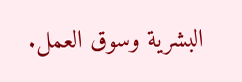البشرية وسوق العمل.